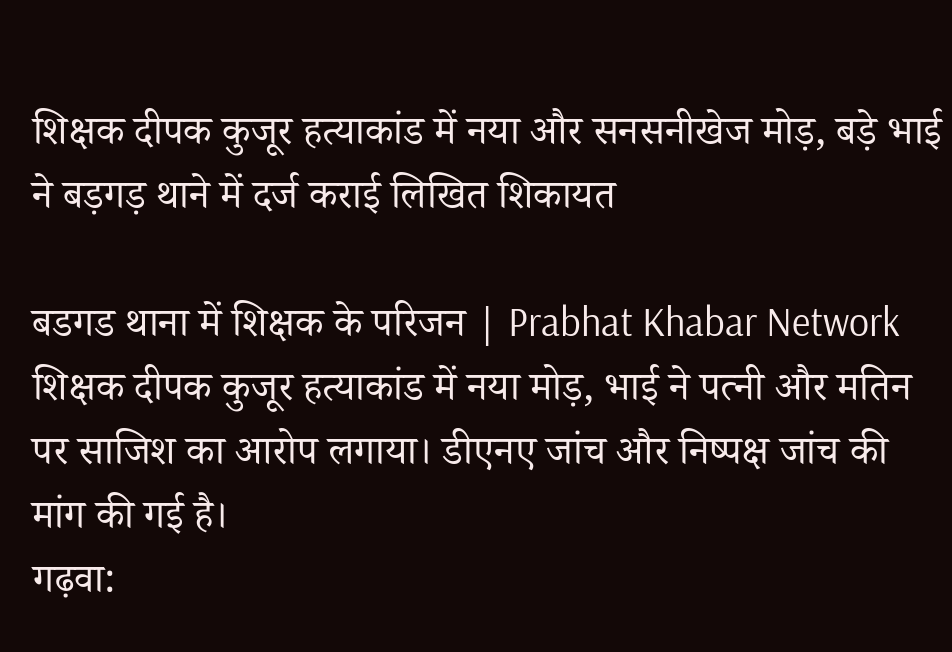शिक्षक दीपक कुजूर हत्याकांड में नया और सनसनीखेज मोड़, बड़े भाई ने बड़गड़ थाने में दर्ज कराई लिखित शिकायत

बडगड थाना में शिक्षक के परिजन | Prabhat Khabar Network
शिक्षक दीपक कुजूर हत्याकांड में नया मोड़, भाई ने पत्नी और मतिन पर साजिश का आरोप लगाया। डीएनए जांच और निष्पक्ष जांच की मांग की गई है।
गढ़वा: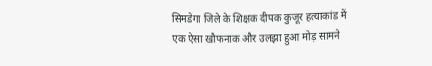सिमडेगा जिले के शिक्षक दीपक कुजूर हत्याकांड में एक ऐसा खौफनाक और उलझा हुआ मोड़ सामने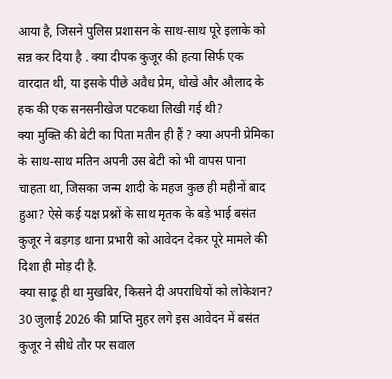आया है, जिसने पुलिस प्रशासन के साथ-साथ पूरे इलाके को सन्न कर दिया है . क्या दीपक कुजूर की हत्या सिर्फ एक वारदात थी, या इसके पीछे अवैध प्रेम, धोखे और औलाद के हक की एक सनसनीखेज पटकथा लिखी गई थी?
क्या मुक्ति की बेटी का पिता मतीन ही हैं ? क्या अपनी प्रेमिका के साथ-साथ मतिन अपनी उस बेटी को भी वापस पाना चाहता था, जिसका जन्म शादी के महज कुछ ही महीनों बाद हुआ? ऐसे कई यक्ष प्रश्नों के साथ मृतक के बड़े भाई बसंत कुजूर ने बड़गड़ थाना प्रभारी को आवेदन देकर पूरे मामले की दिशा ही मोड़ दी है.
क्या साढ़ू ही था मुखबिर, किसने दी अपराधियों को लोकेशन?
30 जुलाई 2026 की प्राप्ति मुहर लगे इस आवेदन में बसंत कुजूर ने सीधे तौर पर सवाल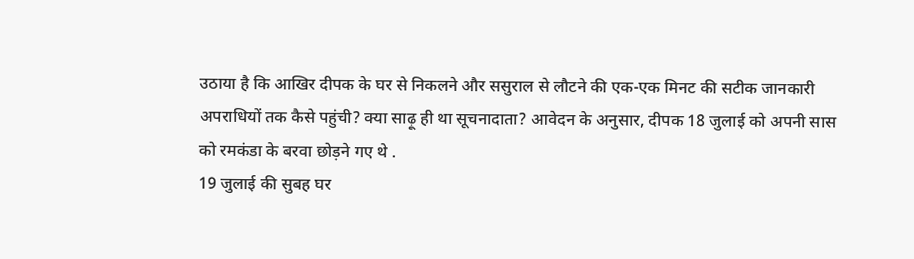उठाया है कि आखिर दीपक के घर से निकलने और ससुराल से लौटने की एक-एक मिनट की सटीक जानकारी अपराधियों तक कैसे पहुंची? क्या साढ़ू ही था सूचनादाता? आवेदन के अनुसार, दीपक 18 जुलाई को अपनी सास को रमकंडा के बरवा छोड़ने गए थे .
19 जुलाई की सुबह घर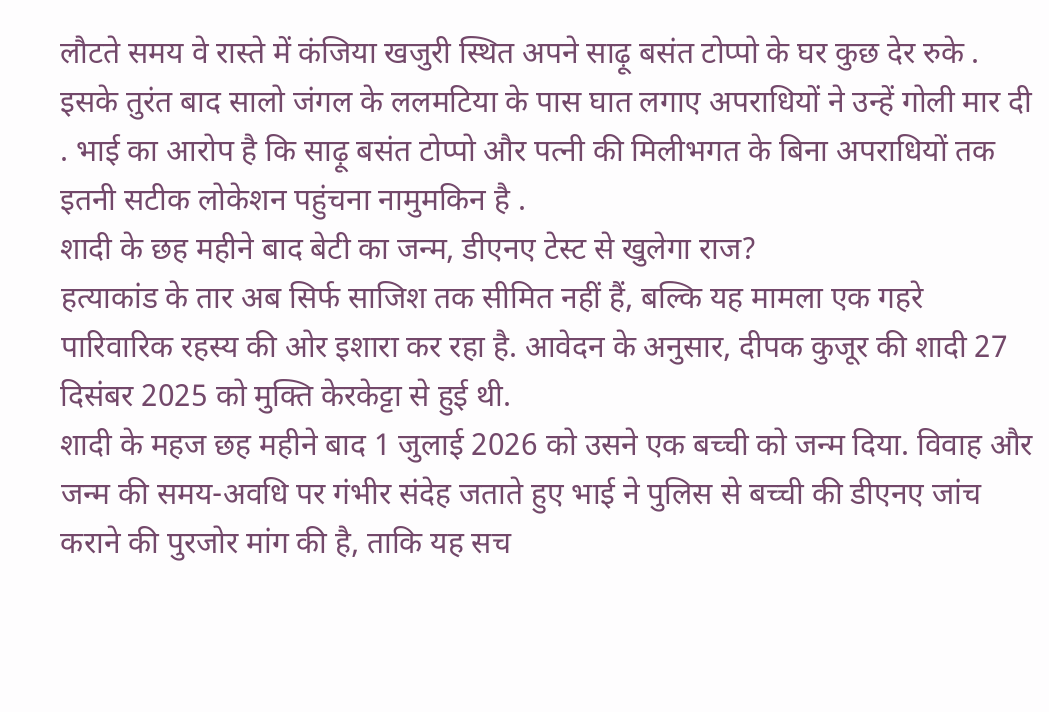लौटते समय वे रास्ते में कंजिया खजुरी स्थित अपने साढ़ू बसंत टोप्पो के घर कुछ देर रुके . इसके तुरंत बाद सालो जंगल के ललमटिया के पास घात लगाए अपराधियों ने उन्हें गोली मार दी . भाई का आरोप है कि साढ़ू बसंत टोप्पो और पत्नी की मिलीभगत के बिना अपराधियों तक इतनी सटीक लोकेशन पहुंचना नामुमकिन है .
शादी के छह महीने बाद बेटी का जन्म, डीएनए टेस्ट से खुलेगा राज?
हत्याकांड के तार अब सिर्फ साजिश तक सीमित नहीं हैं, बल्कि यह मामला एक गहरे पारिवारिक रहस्य की ओर इशारा कर रहा है. आवेदन के अनुसार, दीपक कुजूर की शादी 27 दिसंबर 2025 को मुक्ति केरकेट्टा से हुई थी.
शादी के महज छह महीने बाद 1 जुलाई 2026 को उसने एक बच्ची को जन्म दिया. विवाह और जन्म की समय-अवधि पर गंभीर संदेह जताते हुए भाई ने पुलिस से बच्ची की डीएनए जांच कराने की पुरजोर मांग की है, ताकि यह सच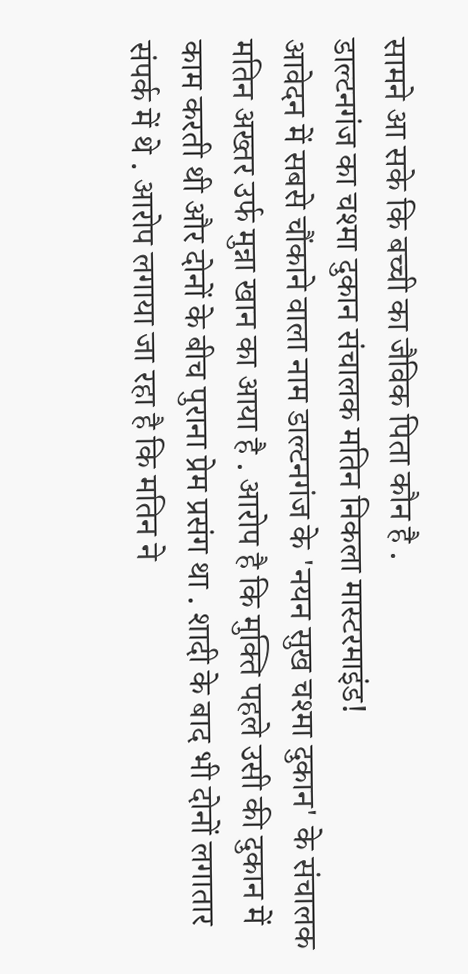सामने आ सके कि बच्ची का जैविक पिता कौन है .
डाल्टनगंज का चश्मा दुकान संचालक मतिन निकला मास्टरमाइंड!
आवेदन में सबसे चौंकाने वाला नाम डाल्टनगंज के 'नयन सुख चश्मा दुकान' के संचालक मतिन अख्तर उर्फ मुन्ना खान का आया है . आरोप है कि मुक्ति पहले उसी की दुकान में काम करती थी और दोनों के बीच पुराना प्रेम प्रसंग था . शादी के बाद भी दोनों लगातार संपर्क में थे . आरोप लगाया जा रहा है कि मतिन ने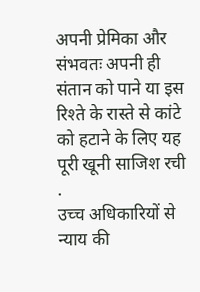अपनी प्रेमिका और संभवतः अपनी ही संतान को पाने या इस रिश्ते के रास्ते से कांटे को हटाने के लिए यह पूरी खूनी साजिश रची .
उच्च अधिकारियों से न्याय की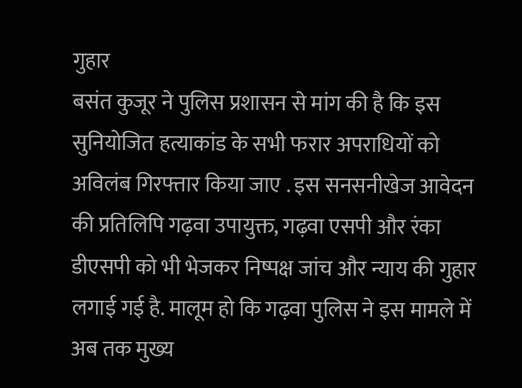गुहार
बसंत कुजूर ने पुलिस प्रशासन से मांग की है कि इस सुनियोजित हत्याकांड के सभी फरार अपराधियों को अविलंब गिरफ्तार किया जाए . इस सनसनीखेज आवेदन की प्रतिलिपि गढ़वा उपायुक्त, गढ़वा एसपी और रंका डीएसपी को भी भेजकर निष्पक्ष जांच और न्याय की गुहार लगाई गई है. मालूम हो कि गढ़वा पुलिस ने इस मामले में अब तक मुख्य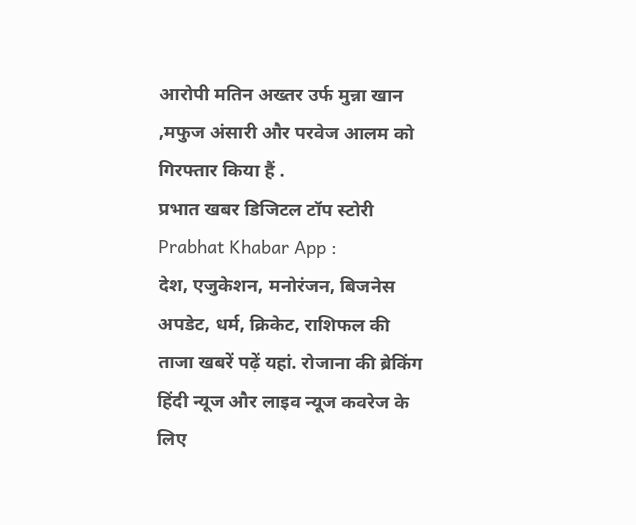आरोपी मतिन अख्तर उर्फ मुन्ना खान ,मफुज अंसारी और परवेज आलम को गिरफ्तार किया हैं .
प्रभात खबर डिजिटल टॉप स्टोरी
Prabhat Khabar App :
देश, एजुकेशन, मनोरंजन, बिजनेस अपडेट, धर्म, क्रिकेट, राशिफल की ताजा खबरें पढ़ें यहां. रोजाना की ब्रेकिंग हिंदी न्यूज और लाइव न्यूज कवरेज के लिए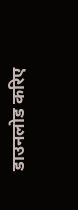डाउनलोड करिए